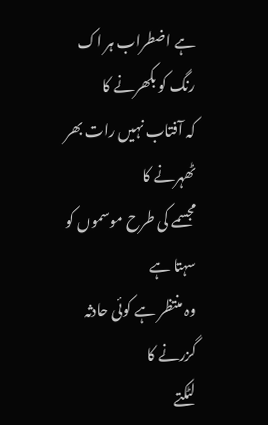ہے اضطراب ہر اک رنگ کو بکھرنے کا
کہ آفتاب نہیں رات بھر ٹھہرنے کا
مجسمے کی طرح موسموں کو سہتا ہے
وہ منتظر ہے کوئی حادثہ گزرنے کا
لٹکتے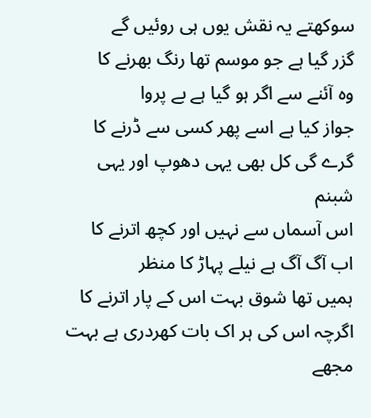سوکھتے یہ نقش یوں ہی روئیں گے
گزر گیا ہے جو موسم تھا رنگ بھرنے کا
وہ آئنے سے اگر ہو گیا ہے بے پروا
جواز کیا ہے اسے پھر کسی سے ڈرنے کا
گرے گی کل بھی یہی دھوپ اور یہی شبنم
اس آسماں سے نہیں اور کچھ اترنے کا
اب آگ آگ ہے نیلے پہاڑ کا منظر
ہمیں تھا شوق بہت اس کے پار اترنے کا
اگرچہ اس کی ہر اک بات کھردری ہے بہت
مجھے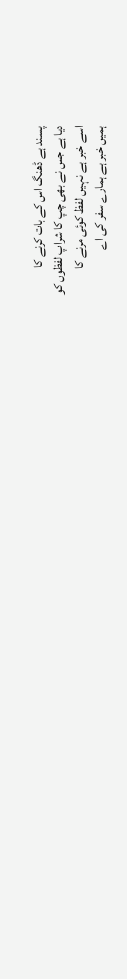پسند ہے ڈھنگ اس کے بات کرنے کا
دیا ہے جس نے بھی چپ کا شراپ لفظوں کو
اسے خبر ہے نہیں لفظ کوئی مرنے کا
ہمیں خبر ہے ہمارے سفر کی اے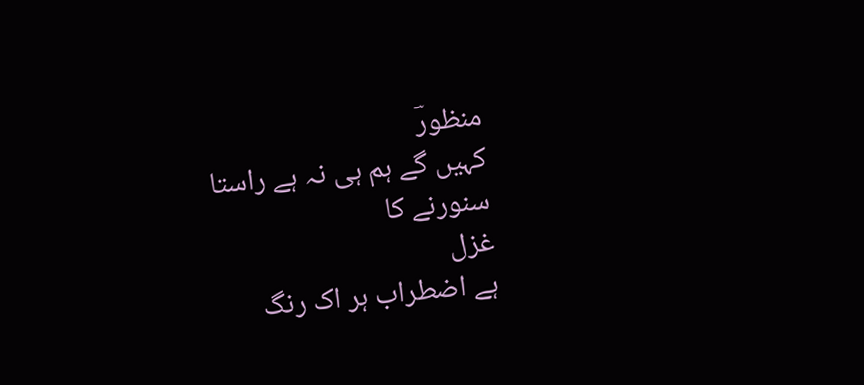منظورؔ
کہیں گے ہم ہی نہ ہے راستا سنورنے کا
غزل
ہے اضطراب ہر اک رنگ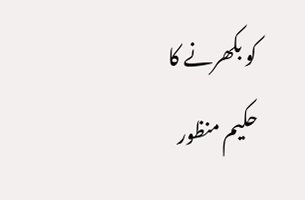کو بکھرنے کا
حکیم منظور